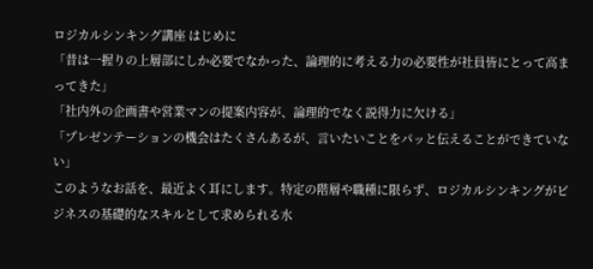ロジカルシンキング講座 はじめに
「昔は一握りの上層部にしか必要でなかった、論理的に考える力の必要性が社員皆にとって高まってきた」
「社内外の企画書や営業マンの提案内容が、論理的でなく説得力に欠ける」
「プレゼンテーションの機会はたくさんあるが、言いたいことをパッと伝えることができていない」
このようなお話を、最近よく耳にします。特定の階層や職種に限らず、ロジカルシンキングがビジネスの基礎的なスキルとして求められる水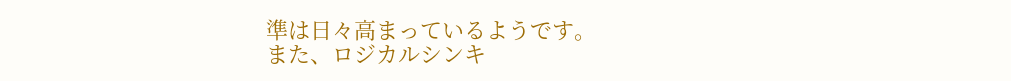準は日々高まっているようです。
また、ロジカルシンキ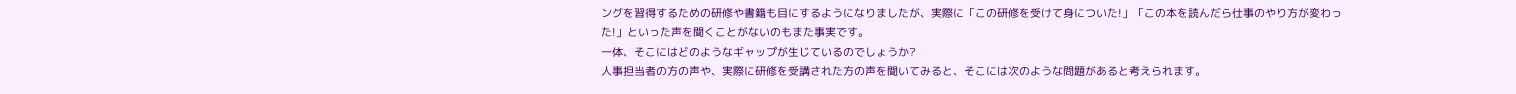ングを習得するための研修や書籍も目にするようになりましたが、実際に「この研修を受けて身についた!」「この本を読んだら仕事のやり方が変わった!」といった声を聞くことがないのもまた事実です。
一体、そこにはどのようなギャップが生じているのでしょうか?
人事担当者の方の声や、実際に研修を受講された方の声を聞いてみると、そこには次のような問題があると考えられます。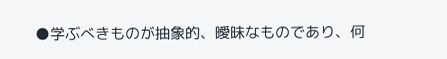●学ぶべきものが抽象的、曖昧なものであり、何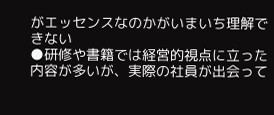がエッセンスなのかがいまいち理解できない
●研修や書籍では経営的視点に立った内容が多いが、実際の社員が出会って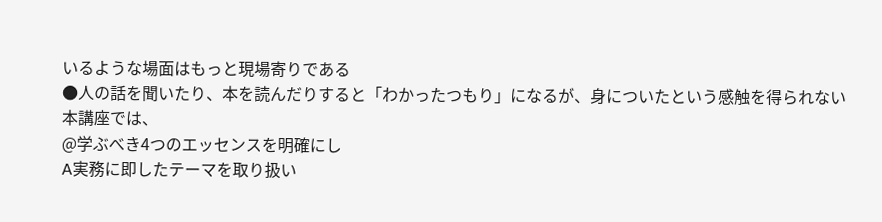いるような場面はもっと現場寄りである
●人の話を聞いたり、本を読んだりすると「わかったつもり」になるが、身についたという感触を得られない
本講座では、
@学ぶべき4つのエッセンスを明確にし
A実務に即したテーマを取り扱い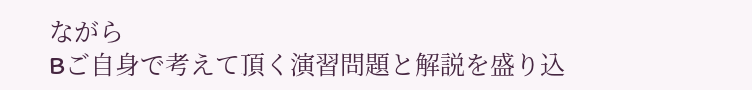ながら
Bご自身で考えて頂く演習問題と解説を盛り込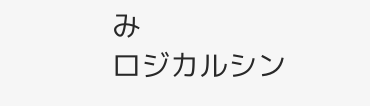み
ロジカルシン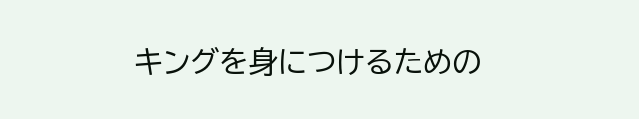キングを身につけるための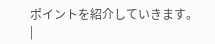ポイントを紹介していきます。
|